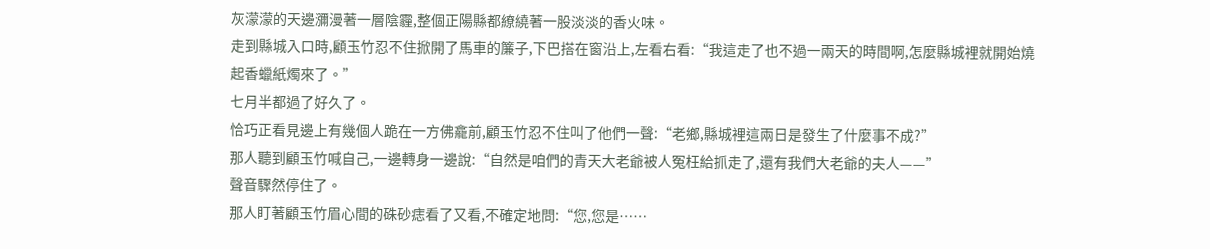灰濛濛的天邊瀰漫著一層陰霾,整個正陽縣都繚繞著一股淡淡的香火味。
走到縣城入口時,顧玉竹忍不住掀開了馬車的簾子,下巴搭在窗沿上,左看右看:“我這走了也不過一兩天的時間啊,怎麼縣城裡就開始燒起香蠟紙燭來了。”
七月半都過了好久了。
恰巧正看見邊上有幾個人跪在一方佛龕前,顧玉竹忍不住叫了他們一聲:“老鄉,縣城裡這兩日是發生了什麼事不成?”
那人聽到顧玉竹喊自己,一邊轉身一邊說:“自然是咱們的青天大老爺被人冤枉給抓走了,還有我們大老爺的夫人——”
聲音驟然停住了。
那人盯著顧玉竹眉心間的硃砂痣看了又看,不確定地問:“您,您是……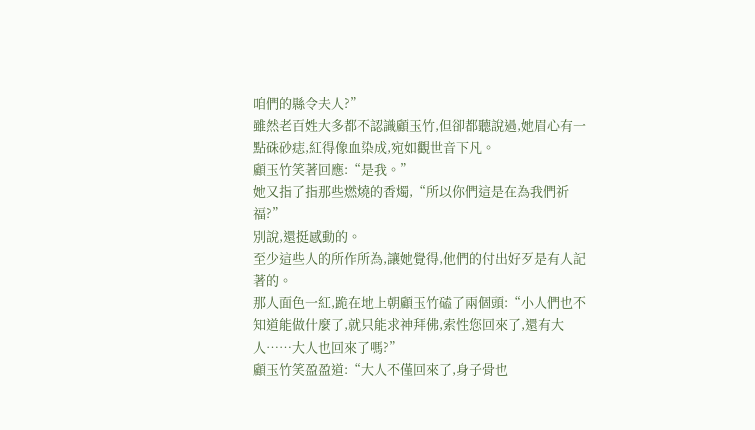咱們的縣令夫人?”
雖然老百姓大多都不認識顧玉竹,但卻都聽說過,她眉心有一點硃砂痣,紅得像血染成,宛如觀世音下凡。
顧玉竹笑著回應:“是我。”
她又指了指那些燃燒的香燭,“所以你們這是在為我們祈福?”
別說,還挺感動的。
至少這些人的所作所為,讓她覺得,他們的付出好歹是有人記著的。
那人面色一紅,跪在地上朝顧玉竹磕了兩個頭:“小人們也不知道能做什麼了,就只能求神拜佛,索性您回來了,還有大人……大人也回來了嗎?”
顧玉竹笑盈盈道:“大人不僅回來了,身子骨也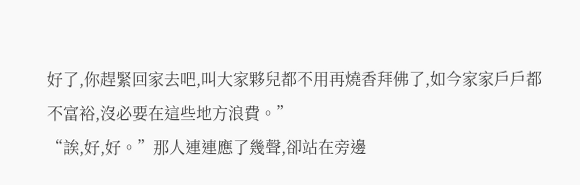好了,你趕緊回家去吧,叫大家夥兒都不用再燒香拜佛了,如今家家戶戶都不富裕,沒必要在這些地方浪費。”
“誒,好,好。”那人連連應了幾聲,卻站在旁邊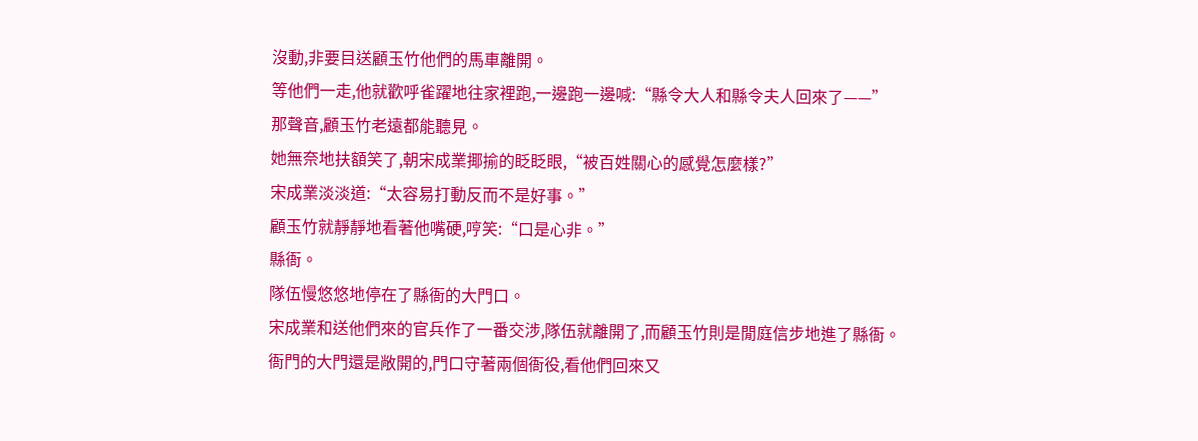沒動,非要目送顧玉竹他們的馬車離開。
等他們一走,他就歡呼雀躍地往家裡跑,一邊跑一邊喊:“縣令大人和縣令夫人回來了——”
那聲音,顧玉竹老遠都能聽見。
她無奈地扶額笑了,朝宋成業揶揄的眨眨眼,“被百姓關心的感覺怎麼樣?”
宋成業淡淡道:“太容易打動反而不是好事。”
顧玉竹就靜靜地看著他嘴硬,哼笑:“口是心非。”
縣衙。
隊伍慢悠悠地停在了縣衙的大門口。
宋成業和送他們來的官兵作了一番交涉,隊伍就離開了,而顧玉竹則是閒庭信步地進了縣衙。
衙門的大門還是敞開的,門口守著兩個衙役,看他們回來又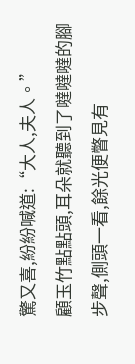驚又喜,紛紛喊道:“大人,夫人。”
顧玉竹點點頭,耳朵就聽到了噠噠噠的腳步聲,側頭一看,餘光便瞥見有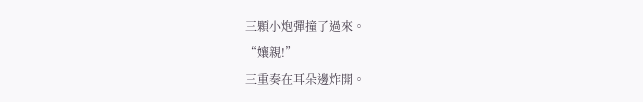三顆小炮彈撞了過來。
“孃親!”
三重奏在耳朵邊炸開。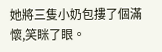她將三隻小奶包摟了個滿懷,笑眯了眼。